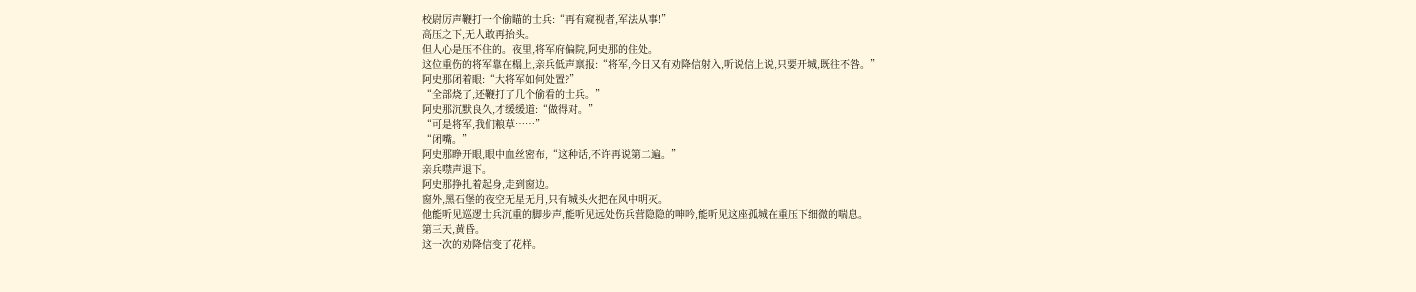校尉厉声鞭打一个偷瞄的士兵:“再有窥视者,军法从事!”
高压之下,无人敢再抬头。
但人心是压不住的。夜里,将军府偏院,阿史那的住处。
这位重伤的将军靠在榻上,亲兵低声禀报:“将军,今日又有劝降信射入,听说信上说,只要开城,既往不咎。”
阿史那闭着眼:“大将军如何处置?”
“全部烧了,还鞭打了几个偷看的士兵。”
阿史那沉默良久,才缓缓道:“做得对。”
“可是将军,我们粮草……”
“闭嘴。”
阿史那睁开眼,眼中血丝密布,“这种话,不许再说第二遍。”
亲兵噤声退下。
阿史那挣扎着起身,走到窗边。
窗外,黑石堡的夜空无星无月,只有城头火把在风中明灭。
他能听见巡逻士兵沉重的脚步声,能听见远处伤兵营隐隐的呻吟,能听见这座孤城在重压下细微的喘息。
第三天,黄昏。
这一次的劝降信变了花样。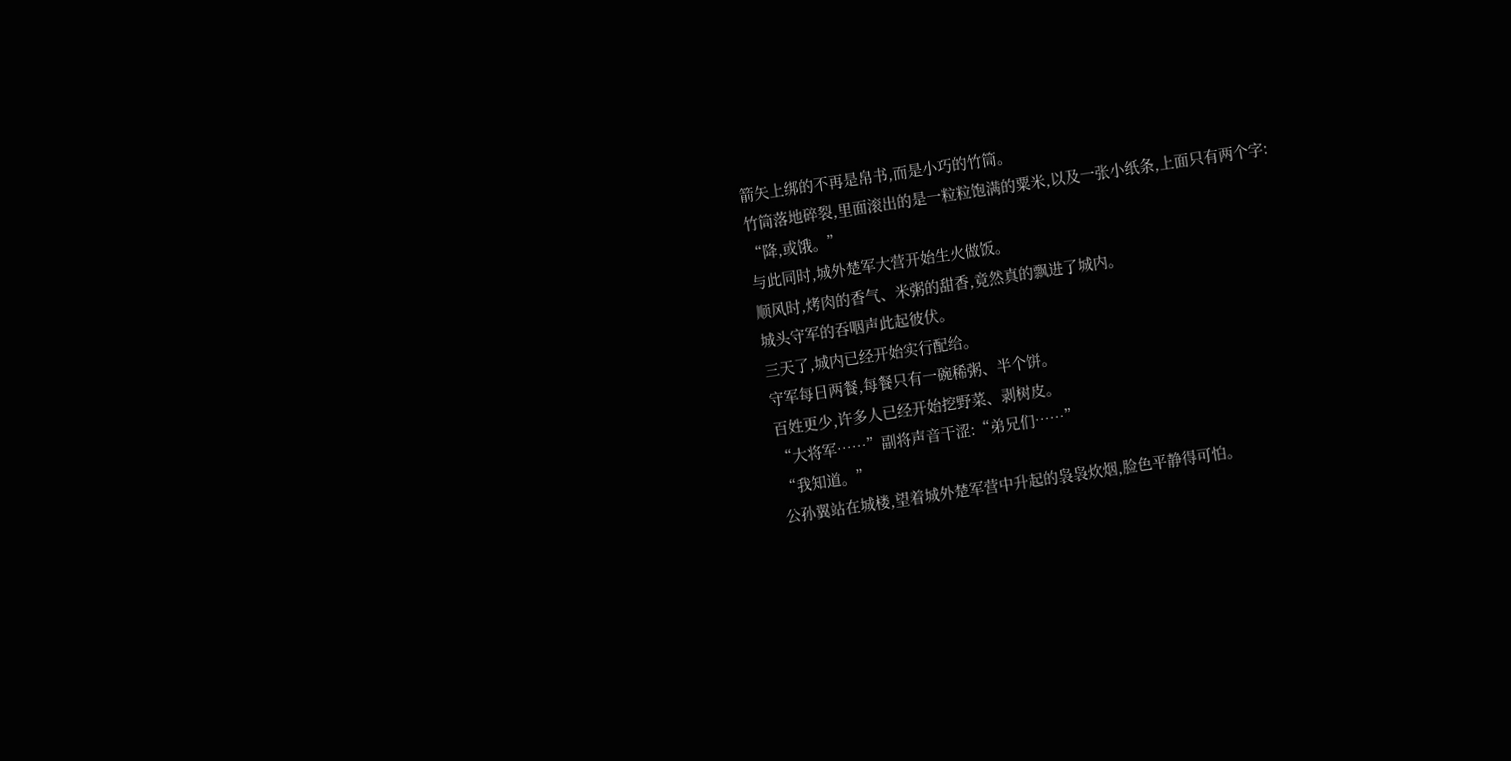箭矢上绑的不再是帛书,而是小巧的竹筒。
竹筒落地碎裂,里面滚出的是一粒粒饱满的粟米,以及一张小纸条,上面只有两个字:
“降,或饿。”
与此同时,城外楚军大营开始生火做饭。
顺风时,烤肉的香气、米粥的甜香,竟然真的飘进了城内。
城头守军的吞咽声此起彼伏。
三天了,城内已经开始实行配给。
守军每日两餐,每餐只有一碗稀粥、半个饼。
百姓更少,许多人已经开始挖野菜、剥树皮。
“大将军……”副将声音干涩:“弟兄们……”
“我知道。”
公孙翼站在城楼,望着城外楚军营中升起的袅袅炊烟,脸色平静得可怕。